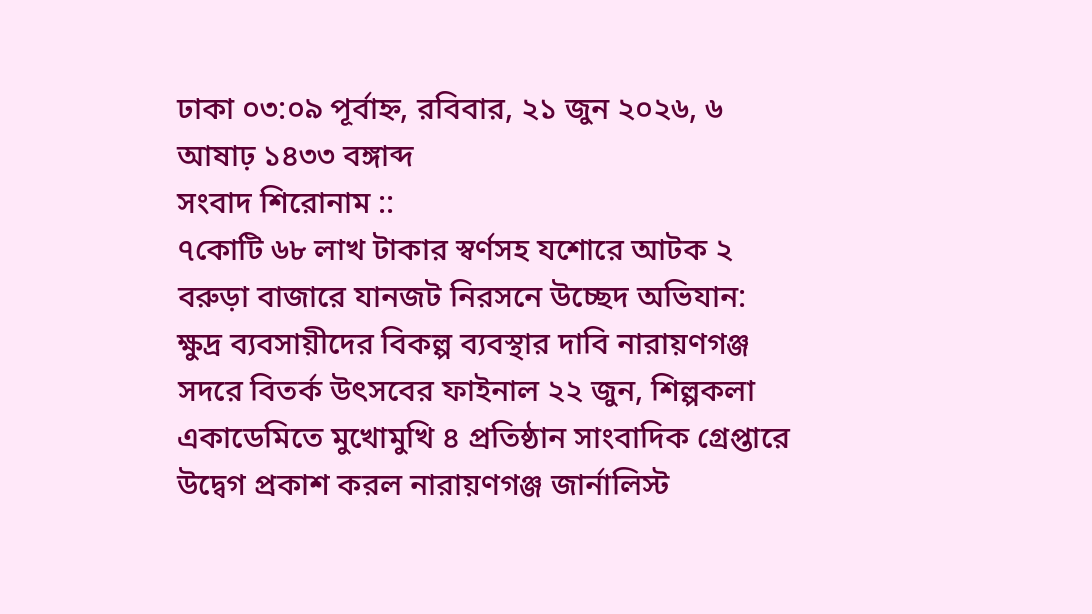ঢাকা ০৩:০৯ পূর্বাহ্ন, রবিবার, ২১ জুন ২০২৬, ৬ আষাঢ় ১৪৩৩ বঙ্গাব্দ
সংবাদ শিরোনাম ::
৭কোটি ৬৮ লাখ টাকার স্বর্ণসহ যশোরে আটক ২ বরুড়া বাজারে যানজট নিরসনে উচ্ছেদ অভিযান: ক্ষুদ্র ব্যবসায়ীদের বিকল্প ব্যবস্থার দাবি নারায়ণগঞ্জ সদরে বিতর্ক উৎসবের ফাইনাল ২২ জুন, শিল্পকলা একাডেমিতে মুখোমুখি ৪ প্রতিষ্ঠান সাংবাদিক গ্রেপ্তারে উদ্বেগ প্রকাশ করল নারায়ণগঞ্জ জার্নালিস্ট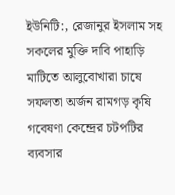ইউনিটি:, রেজানুর ইসলাম সহ সকলের মুক্তি দাবি পাহাড়ি মাটিতে আলুবোখারা চাষে সফলতা অর্জন রামগড় কৃষি গবেষণা কেন্দ্রের চটপটির ব্যবসার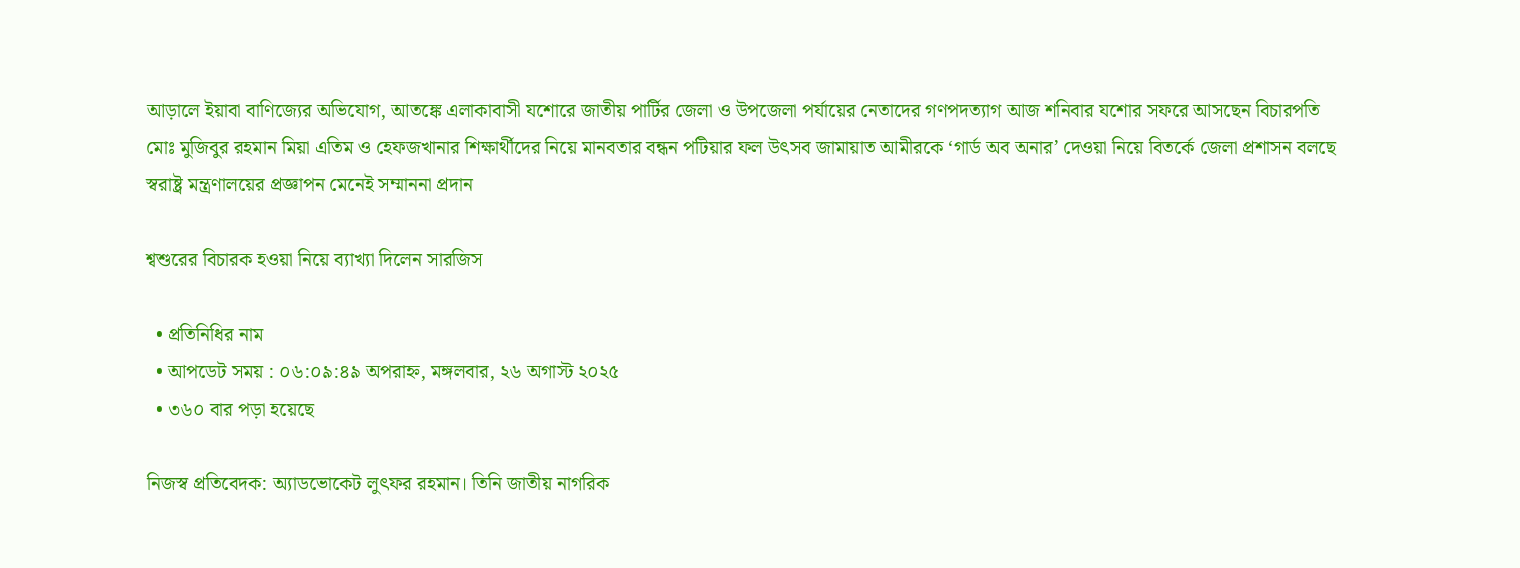আড়ালে ইয়াবা বাণিজ্যের অভিযোগ, আতঙ্কে এলাকাবাসী যশোরে জাতীয় পার্টির জেলা ও উপজেলা পর্যায়ের নেতাদের গণপদত্যাগ আজ শনিবার যশোর সফরে আসছেন বিচারপতি মোঃ মুজিবুর রহমান মিয়া এতিম ও হেফজখানার শিক্ষার্থীদের নিয়ে মানবতার বন্ধন পটিয়ার ফল উৎসব জামায়াত আমীরকে ‘গার্ড অব অনার’ দেওয়া নিয়ে বিতর্কে জেলা প্রশাসন বলছে স্বরাষ্ট্র মন্ত্রণালয়ের প্রজ্ঞাপন মেনেই সম্মাননা প্রদান

শ্বশুরের বিচারক হওয়া নিয়ে ব্যাখ্যা দিলেন সারজিস

  • প্রতিনিধির নাম
  • আপডেট সময় : ০৬:০৯:৪৯ অপরাহ্ন, মঙ্গলবার, ২৬ অগাস্ট ২০২৫
  • ৩৬০ বার পড়া হয়েছে

নিজস্ব প্রতিবেদক: অ্যাডভোকেট লুৎফর রহমান। তিনি জাতীয় নাগরিক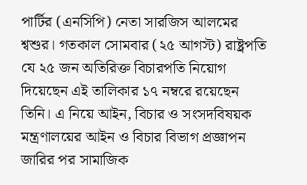পার্টির (এনসিপি) নেতা সারজিস আলমের শ্বশুর। গতকাল সোমবার (২৫ আগস্ট) রাষ্ট্রপতি যে ২৫ জন অতিরিক্ত বিচারপতি নিয়োগ দিয়েছেন এই তালিকার ১৭ নম্বরে রয়েছেন তিনি। এ নিয়ে আইন, বিচার ও সংসদবিষয়ক মন্ত্রণালয়ের আইন ও বিচার বিভাগ প্রজ্ঞাপন জারির পর সামাজিক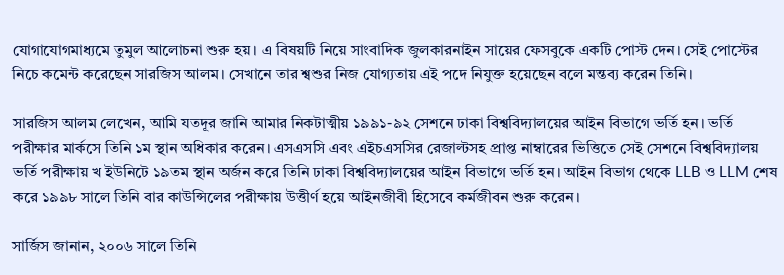যোগাযোগমাধ্যমে তুমুল আলোচনা শুরু হয়। এ বিষয়টি নিয়ে সাংবাদিক জুলকারনাইন সায়ের ফেসবুকে একটি পোস্ট দেন। সেই পোস্টের নিচে কমেন্ট করেছেন সারজিস আলম। সেখানে তার শ্বশুর নিজ যোগ্যতায় এই পদে নিযুক্ত হয়েছেন বলে মন্তব্য করেন তিনি।

সারজিস আলম লেখেন, আমি যতদূর জানি আমার নিকটাত্মীয় ১৯৯১-৯২ সেশনে ঢাকা বিশ্ববিদ্যালয়ের আইন বিভাগে ভর্তি হন। ভর্তি পরীক্ষার মার্কসে তিনি ১ম স্থান অধিকার করেন। এসএসসি এবং এইচএসসির রেজাল্টসহ প্রাপ্ত নাম্বারের ভিত্তিতে সেই সেশনে বিশ্ববিদ্যালয় ভর্তি পরীক্ষায় খ ইউনিটে ১৯তম স্থান অর্জন করে তিনি ঢাকা বিশ্ববিদ্যালয়ের আইন বিভাগে ভর্তি হন। আইন বিভাগ থেকে LLB ও LLM শেষ করে ১৯৯৮ সালে তিনি বার কাউন্সিলের পরীক্ষায় উত্তীর্ণ হয়ে আইনজীবী হিসেবে কর্মজীবন শুরু করেন।

সার্জিস জানান, ২০০৬ সালে তিনি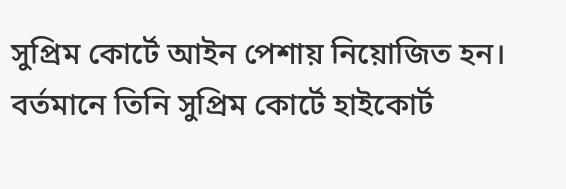সুপ্রিম কোর্টে আইন পেশায় নিয়োজিত হন। বর্তমানে তিনি সুপ্রিম কোর্টে হাইকোর্ট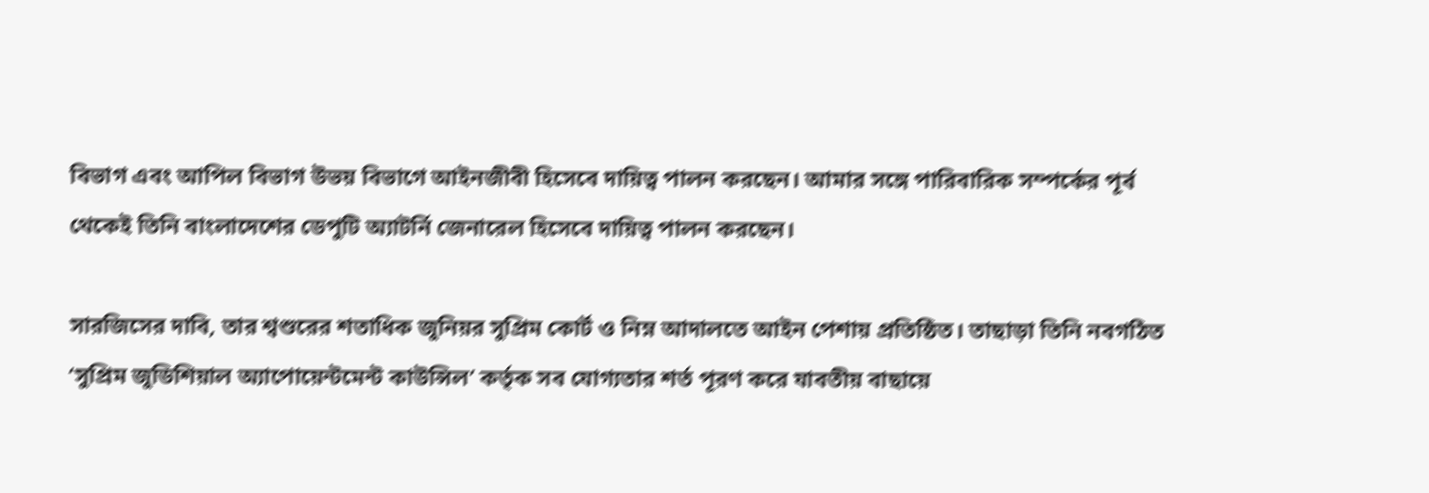বিভাগ এবং আপিল বিভাগ উভয় বিভাগে আইনজীবী হিসেবে দায়িত্ব পালন করছেন। আমার সঙ্গে পারিবারিক সম্পর্কের পূর্ব থেকেই তিনি বাংলাদেশের ডেপুটি অ্যাটর্নি জেনারেল হিসেবে দায়িত্ব পালন করছেন।

সারজিসের দাবি, তার শ্বশুরের শতাধিক জুনিয়র সুপ্রিম কোর্ট ও নিম্ন আদালতে আইন পেশায় প্রতিষ্ঠিত। তাছাড়া তিনি নবগঠিত ‘সুপ্রিম জুডিশিয়াল অ্যাপোয়েন্টমেন্ট কাউন্সিল’ কর্তৃক সব যোগ্যতার শর্ত পূরণ করে যাবতীয় বাছায়ে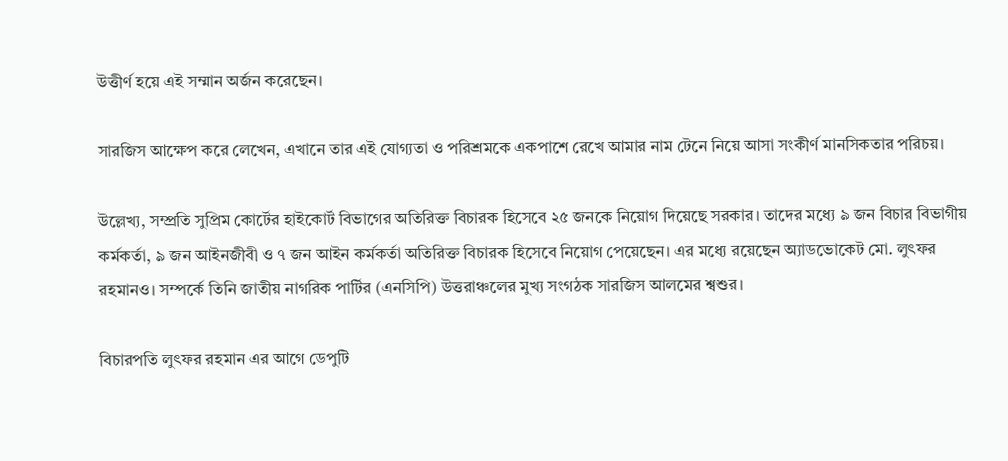উত্তীর্ণ হয়ে এই সম্মান অর্জন করেছেন।

সারজিস আক্ষেপ করে লেখেন, এখানে তার এই যোগ্যতা ও পরিশ্রমকে একপাশে রেখে আমার নাম টেনে নিয়ে আসা সংকীর্ণ মানসিকতার পরিচয়।

উল্লেখ্য, সম্প্রতি সুপ্রিম কোর্টের হাইকোর্ট বিভাগের অতিরিক্ত বিচারক হিসেবে ২৫ জনকে নিয়োগ দিয়েছে সরকার। তাদের মধ্যে ৯ জন বিচার বিভাগীয় কর্মকর্তা, ৯ জন আইনজীবী ও ৭ জন আইন কর্মকর্তা অতিরিক্ত বিচারক হিসেবে নিয়োগ পেয়েছেন। এর মধ্যে রয়েছেন অ্যাডভোকেট মো. লুৎফর রহমানও। সম্পর্কে তিনি জাতীয় নাগরিক পার্টির (এনসিপি) উত্তরাঞ্চলের মুখ্য সংগঠক সারজিস আলমের শ্বশুর।

বিচারপতি লুৎফর রহমান এর আগে ডেপুটি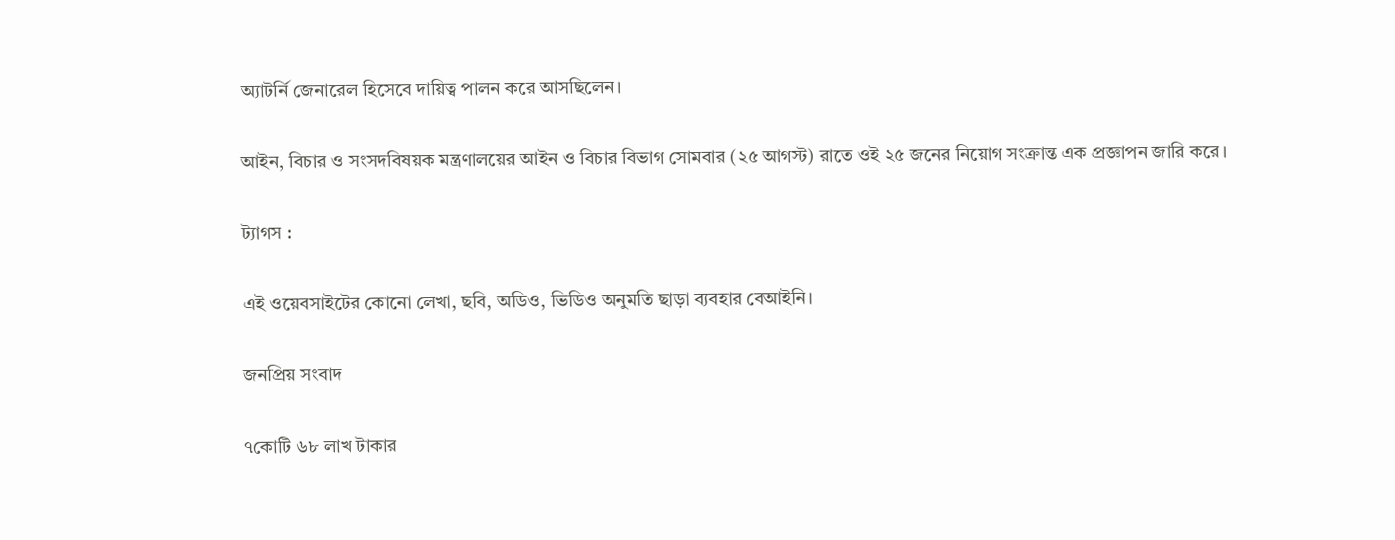অ্যাটর্নি জেনারেল হিসেবে দায়িত্ব পালন করে আসছিলেন।

আইন, বিচার ও সংসদবিষয়ক মন্ত্রণালয়ের আইন ও বিচার বিভাগ সোমবার (২৫ আগস্ট) রাতে ওই ২৫ জনের নিয়োগ সংক্রান্ত এক প্রজ্ঞাপন জারি করে।

ট্যাগস :

এই ওয়েবসাইটের কোনো লেখা, ছবি, অডিও, ভিডিও অনুমতি ছাড়া ব্যবহার বেআইনি।

জনপ্রিয় সংবাদ

৭কোটি ৬৮ লাখ টাকার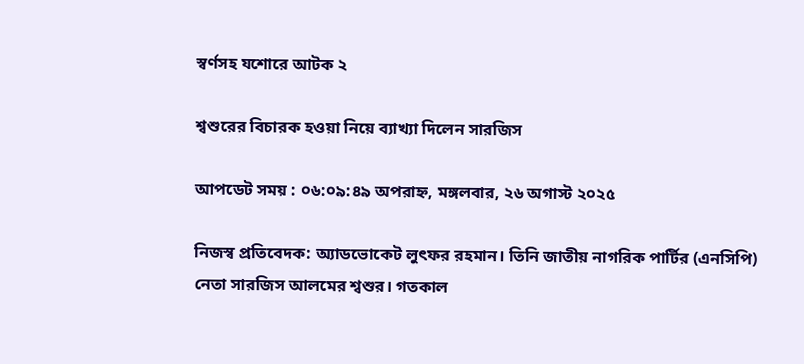স্বর্ণসহ যশোরে আটক ২

শ্বশুরের বিচারক হওয়া নিয়ে ব্যাখ্যা দিলেন সারজিস

আপডেট সময় : ০৬:০৯:৪৯ অপরাহ্ন, মঙ্গলবার, ২৬ অগাস্ট ২০২৫

নিজস্ব প্রতিবেদক: অ্যাডভোকেট লুৎফর রহমান। তিনি জাতীয় নাগরিক পার্টির (এনসিপি) নেতা সারজিস আলমের শ্বশুর। গতকাল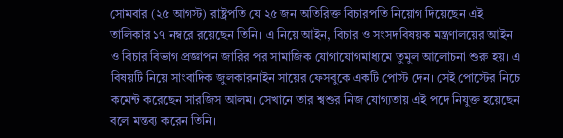সোমবার (২৫ আগস্ট) রাষ্ট্রপতি যে ২৫ জন অতিরিক্ত বিচারপতি নিয়োগ দিয়েছেন এই তালিকার ১৭ নম্বরে রয়েছেন তিনি। এ নিয়ে আইন, বিচার ও সংসদবিষয়ক মন্ত্রণালয়ের আইন ও বিচার বিভাগ প্রজ্ঞাপন জারির পর সামাজিক যোগাযোগমাধ্যমে তুমুল আলোচনা শুরু হয়। এ বিষয়টি নিয়ে সাংবাদিক জুলকারনাইন সায়ের ফেসবুকে একটি পোস্ট দেন। সেই পোস্টের নিচে কমেন্ট করেছেন সারজিস আলম। সেখানে তার শ্বশুর নিজ যোগ্যতায় এই পদে নিযুক্ত হয়েছেন বলে মন্তব্য করেন তিনি।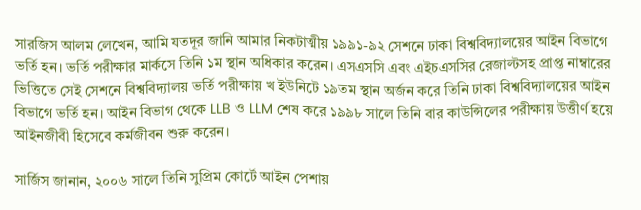সারজিস আলম লেখেন, আমি যতদূর জানি আমার নিকটাত্মীয় ১৯৯১-৯২ সেশনে ঢাকা বিশ্ববিদ্যালয়ের আইন বিভাগে ভর্তি হন। ভর্তি পরীক্ষার মার্কসে তিনি ১ম স্থান অধিকার করেন। এসএসসি এবং এইচএসসির রেজাল্টসহ প্রাপ্ত নাম্বারের ভিত্তিতে সেই সেশনে বিশ্ববিদ্যালয় ভর্তি পরীক্ষায় খ ইউনিটে ১৯তম স্থান অর্জন করে তিনি ঢাকা বিশ্ববিদ্যালয়ের আইন বিভাগে ভর্তি হন। আইন বিভাগ থেকে LLB ও LLM শেষ করে ১৯৯৮ সালে তিনি বার কাউন্সিলের পরীক্ষায় উত্তীর্ণ হয়ে আইনজীবী হিসেবে কর্মজীবন শুরু করেন।

সার্জিস জানান, ২০০৬ সালে তিনি সুপ্রিম কোর্টে আইন পেশায়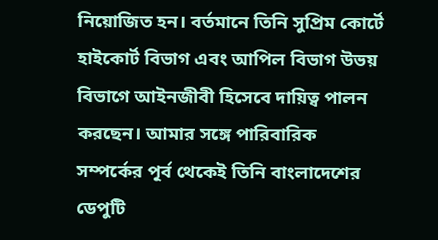নিয়োজিত হন। বর্তমানে তিনি সুপ্রিম কোর্টে হাইকোর্ট বিভাগ এবং আপিল বিভাগ উভয় বিভাগে আইনজীবী হিসেবে দায়িত্ব পালন করছেন। আমার সঙ্গে পারিবারিক সম্পর্কের পূর্ব থেকেই তিনি বাংলাদেশের ডেপুটি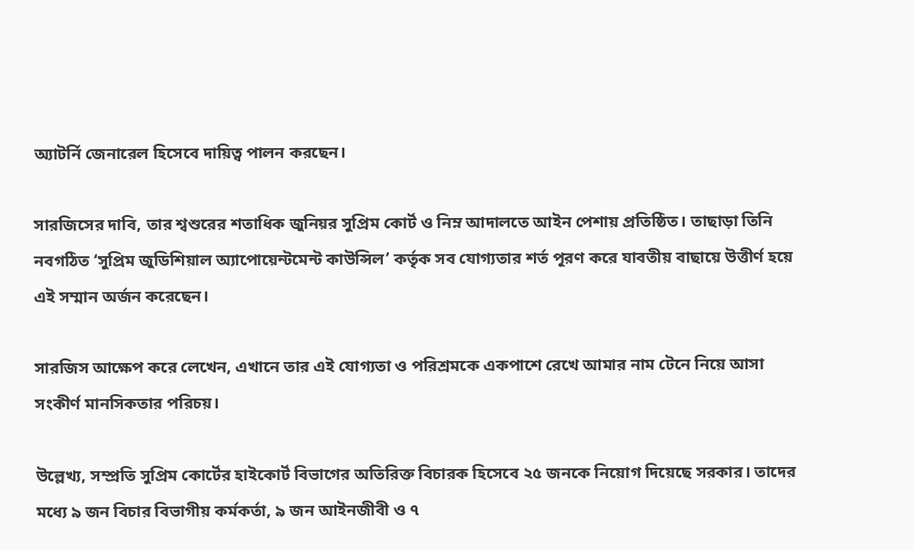অ্যাটর্নি জেনারেল হিসেবে দায়িত্ব পালন করছেন।

সারজিসের দাবি, তার শ্বশুরের শতাধিক জুনিয়র সুপ্রিম কোর্ট ও নিম্ন আদালতে আইন পেশায় প্রতিষ্ঠিত। তাছাড়া তিনি নবগঠিত ‘সুপ্রিম জুডিশিয়াল অ্যাপোয়েন্টমেন্ট কাউন্সিল’ কর্তৃক সব যোগ্যতার শর্ত পূরণ করে যাবতীয় বাছায়ে উত্তীর্ণ হয়ে এই সম্মান অর্জন করেছেন।

সারজিস আক্ষেপ করে লেখেন, এখানে তার এই যোগ্যতা ও পরিশ্রমকে একপাশে রেখে আমার নাম টেনে নিয়ে আসা সংকীর্ণ মানসিকতার পরিচয়।

উল্লেখ্য, সম্প্রতি সুপ্রিম কোর্টের হাইকোর্ট বিভাগের অতিরিক্ত বিচারক হিসেবে ২৫ জনকে নিয়োগ দিয়েছে সরকার। তাদের মধ্যে ৯ জন বিচার বিভাগীয় কর্মকর্তা, ৯ জন আইনজীবী ও ৭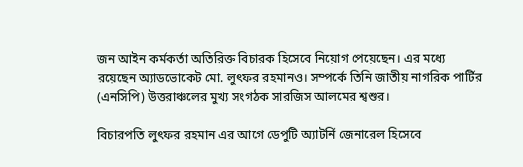জন আইন কর্মকর্তা অতিরিক্ত বিচারক হিসেবে নিয়োগ পেয়েছেন। এর মধ্যে রয়েছেন অ্যাডভোকেট মো. লুৎফর রহমানও। সম্পর্কে তিনি জাতীয় নাগরিক পার্টির (এনসিপি) উত্তরাঞ্চলের মুখ্য সংগঠক সারজিস আলমের শ্বশুর।

বিচারপতি লুৎফর রহমান এর আগে ডেপুটি অ্যাটর্নি জেনারেল হিসেবে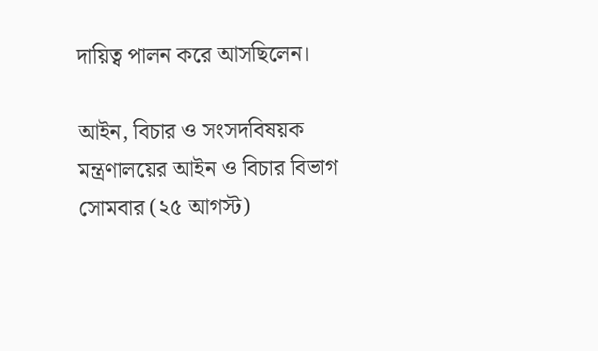দায়িত্ব পালন করে আসছিলেন।

আইন, বিচার ও সংসদবিষয়ক মন্ত্রণালয়ের আইন ও বিচার বিভাগ সোমবার (২৫ আগস্ট)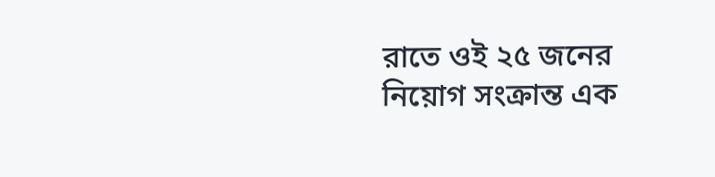রাতে ওই ২৫ জনের নিয়োগ সংক্রান্ত এক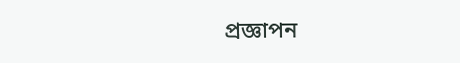প্রজ্ঞাপন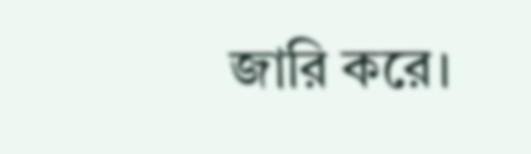জারি করে।